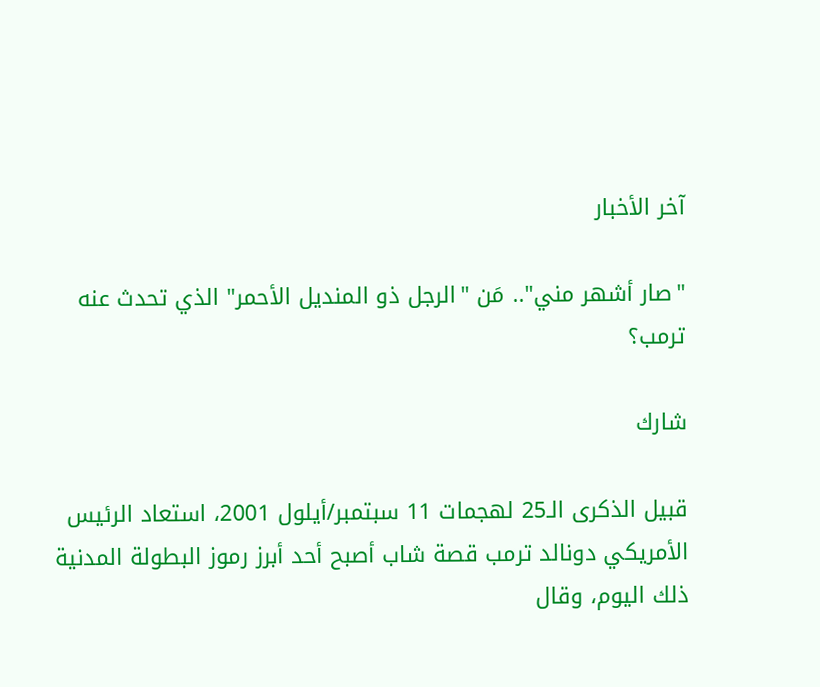آخر الأخبار

"صار أشهر مني".. مَن "الرجل ذو المنديل الأحمر" الذي تحدث عنه ترمب؟

شارك

قبيل الذكرى الـ25 لهجمات 11 سبتمبر/أيلول 2001، استعاد الرئيس الأمريكي دونالد ترمب قصة شاب أصبح أحد أبرز رموز البطولة المدنية ذلك اليوم، وقال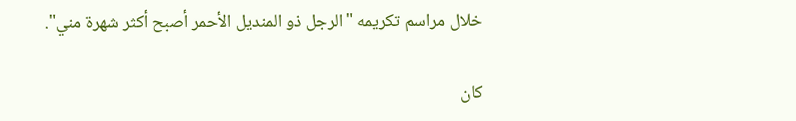خلال مراسم تكريمه "الرجل ذو المنديل الأحمر أصبح أكثر شهرة مني".

كان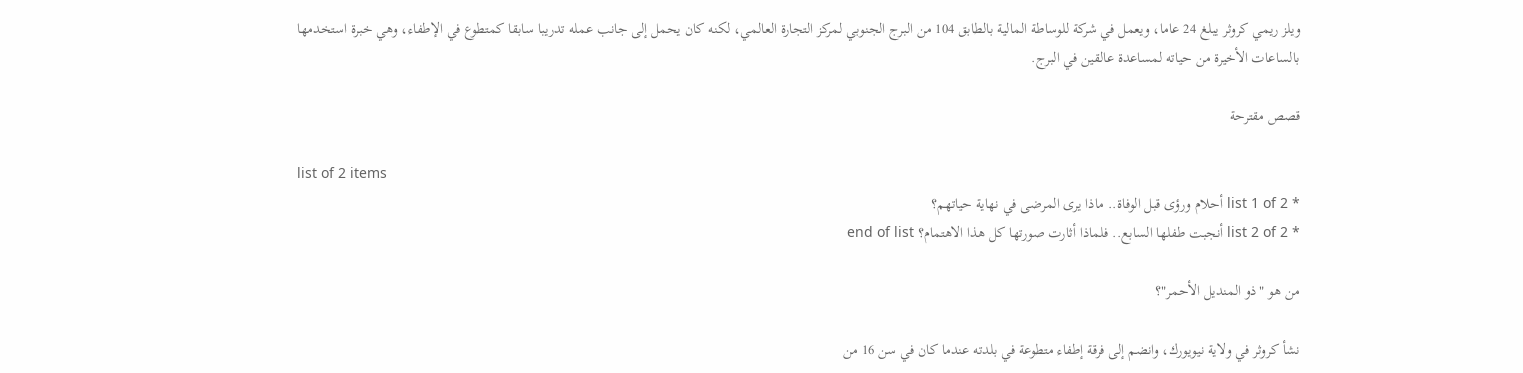ويلز ريمي كروثر يبلغ 24 عاما، ويعمل في شركة للوساطة المالية بالطابق 104 من البرج الجنوبي لمركز التجارة العالمي، لكنه كان يحمل إلى جانب عمله تدريبا سابقا كمتطوع في الإطفاء، وهي خبرة استخدمها بالساعات الأخيرة من حياته لمساعدة عالقين في البرج.

قصص مقترحة

list of 2 items
* list 1 of 2 أحلام ورؤى قبل الوفاة.. ماذا يرى المرضى في نهاية حياتهم؟
* list 2 of 2 أنجبت طفلها السابع.. فلماذا أثارت صورتها كل هذا الاهتمام؟ end of list

من هو "ذو المنديل الأحمر"؟

نشأ كروثر في ولاية نيويورك، وانضم إلى فرقة إطفاء متطوعة في بلدته عندما كان في سن 16 من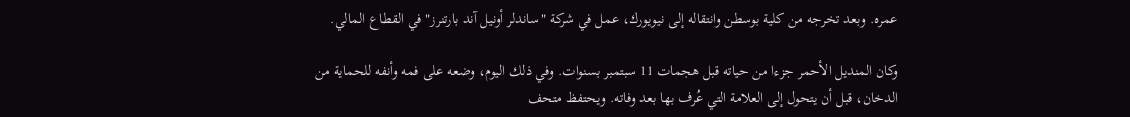عمره. وبعد تخرجه من كلية بوسطن وانتقاله إلى نيويورك، عمل في شركة "ساندلر أونيل آند بارتنرز" في القطاع المالي.

وكان المنديل الأحمر جزءا من حياته قبل هجمات 11 سبتمبر بسنوات. وفي ذلك اليوم، وضعه على فمه وأنفه للحماية من الدخان، قبل أن يتحول إلى العلامة التي عُرف بها بعد وفاته. ويحتفظ متحف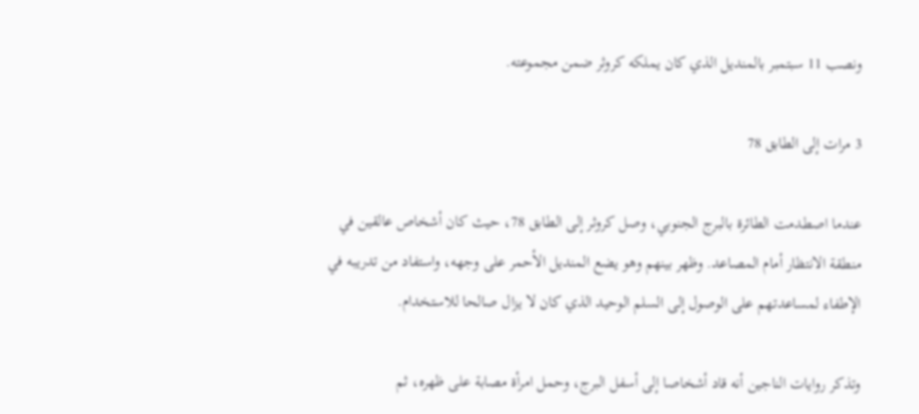ونصب 11 سبتمبر بالمنديل الذي كان يملكه كروثر ضمن مجموعته.

3 مرات إلى الطابق 78

عندما اصطدمت الطائرة بالبرج الجنوبي، وصل كروثر إلى الطابق 78، حيث كان أشخاص عالقين في منطقة الانتظار أمام المصاعد. وظهر بينهم وهو يضع المنديل الأحمر على وجهه، واستفاد من تدريبه في الإطفاء لمساعدتهم على الوصول إلى السلم الوحيد الذي كان لا يزال صالحا للاستخدام.

وتذكر روايات الناجين أنه قاد أشخاصا إلى أسفل البرج، وحمل امرأة مصابة على ظهره، ثم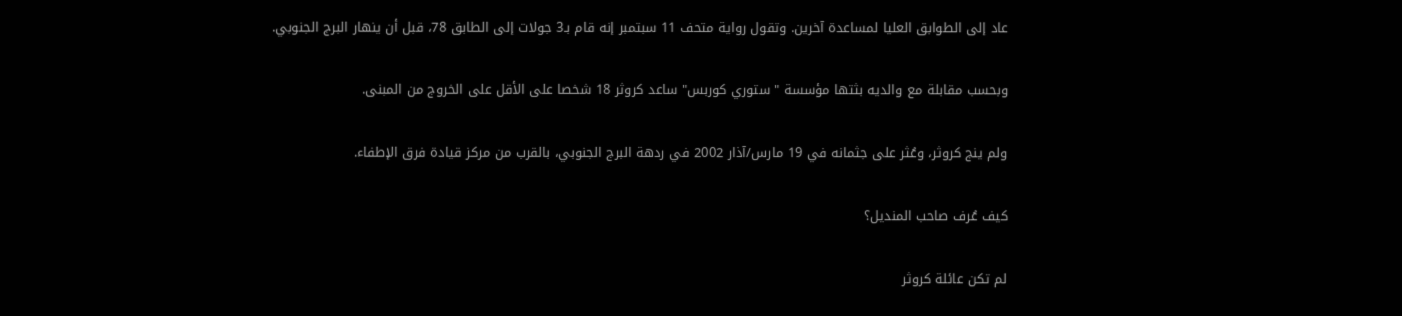عاد إلى الطوابق العليا لمساعدة آخرين. وتقول رواية متحف 11 سبتمبر إنه قام بـ3 جولات إلى الطابق 78، قبل أن ينهار البرج الجنوبي.

وبحسب مقابلة مع والديه بثتها مؤسسة " ستوري كوربس" ساعد كروثر 18 شخصا على الأقل على الخروج من المبنى.

ولم ينج كروثر، وعُثر على جثمانه في 19 مارس/آذار 2002 في ردهة البرج الجنوبي، بالقرب من مركز قيادة فرق الإطفاء.

كيف عُرف صاحب المنديل؟

لم تكن عائلة كروثر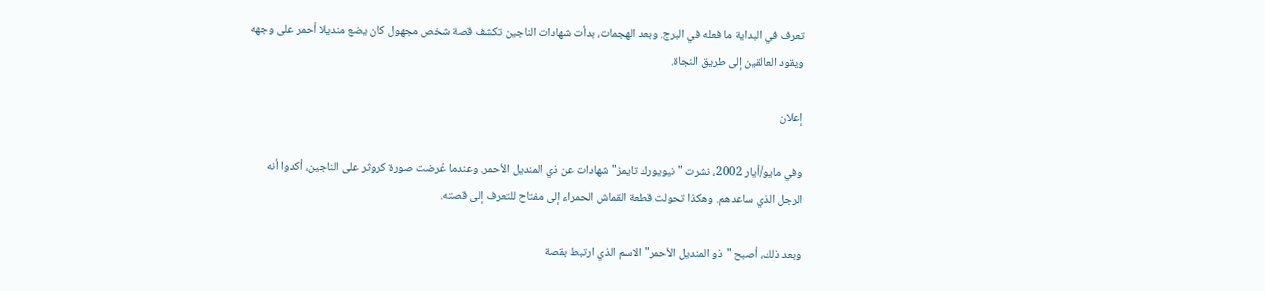تعرف في البداية ما فعله في البرج. وبعد الهجمات، بدأت شهادات الناجين تكشف قصة شخص مجهول كان يضع منديلا أحمر على وجهه ويقود العالقين إلى طريق النجاة.

إعلان

وفي مايو/أيار 2002، نشرت " نيويورك تايمز" شهادات عن ذي المنديل الأحمر. وعندما عُرضت صورة كروثر على الناجين، أكدوا أنه الرجل الذي ساعدهم. وهكذا تحولت قطعة القماش الحمراء إلى مفتاح للتعرف إلى قصته.

وبعد ذلك، أصبح "ذو المنديل الأحمر" الاسم الذي ارتبط بقصة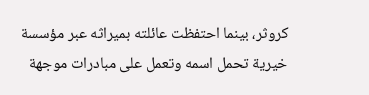كروثر، بينما احتفظت عائلته بميراثه عبر مؤسسة خيرية تحمل اسمه وتعمل على مبادرات موجهة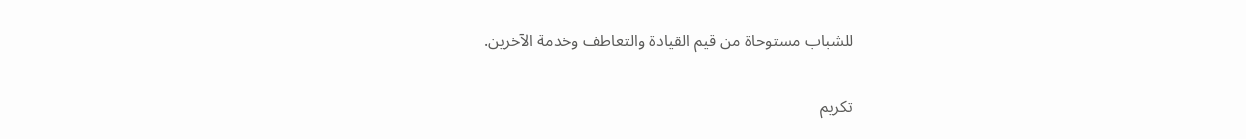للشباب مستوحاة من قيم القيادة والتعاطف وخدمة الآخرين.

تكريم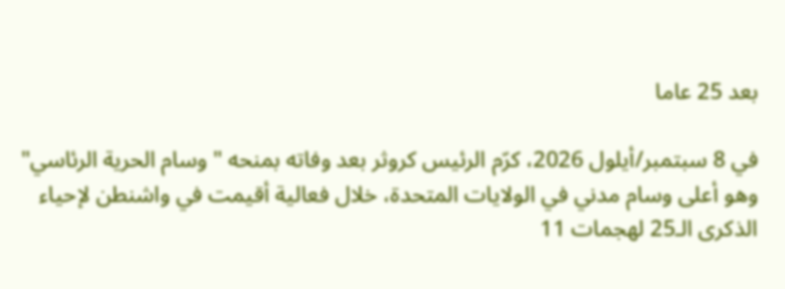بعد 25 عاما

في 8 سبتمبر/أيلول 2026، كرّم الرئيس كروثر بعد وفاته بمنحه " وسام الحرية الرئاسي" وهو أعلى وسام مدني في الولايات المتحدة، خلال فعالية أقيمت في واشنطن لإحياء الذكرى الـ25 لهجمات 11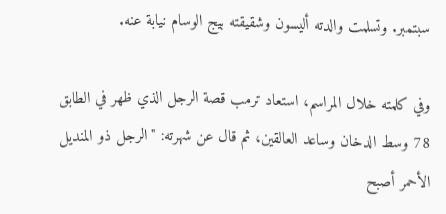سبتمبر. وتسلمت والدته أليسون وشقيقته بيج الوسام نيابة عنه.

وفي كلمته خلال المراسم، استعاد ترمب قصة الرجل الذي ظهر في الطابق 78 وسط الدخان وساعد العالقين، ثم قال عن شهرته: "الرجل ذو المنديل الأحمر أصبح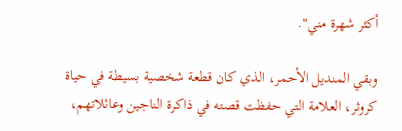أكثر شهرة مني".

وبقي المنديل الأحمر، الذي كان قطعة شخصية بسيطة في حياة كروثر، العلامة التي حفظت قصته في ذاكرة الناجين وعائلاتهم،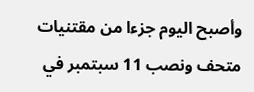وأصبح اليوم جزءا من مقتنيات متحف ونصب 11 سبتمبر في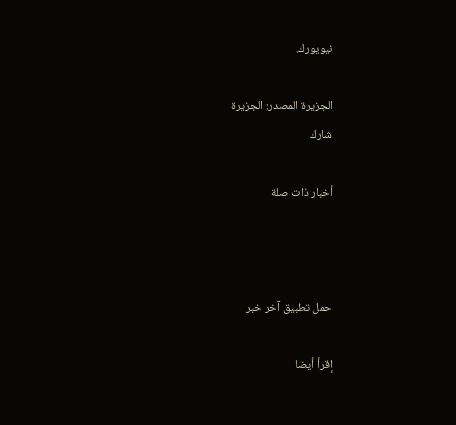نيويورك.

الجزيرة المصدر: الجزيرة
شارك

أخبار ذات صلة



حمل تطبيق آخر خبر

إقرأ أيضا